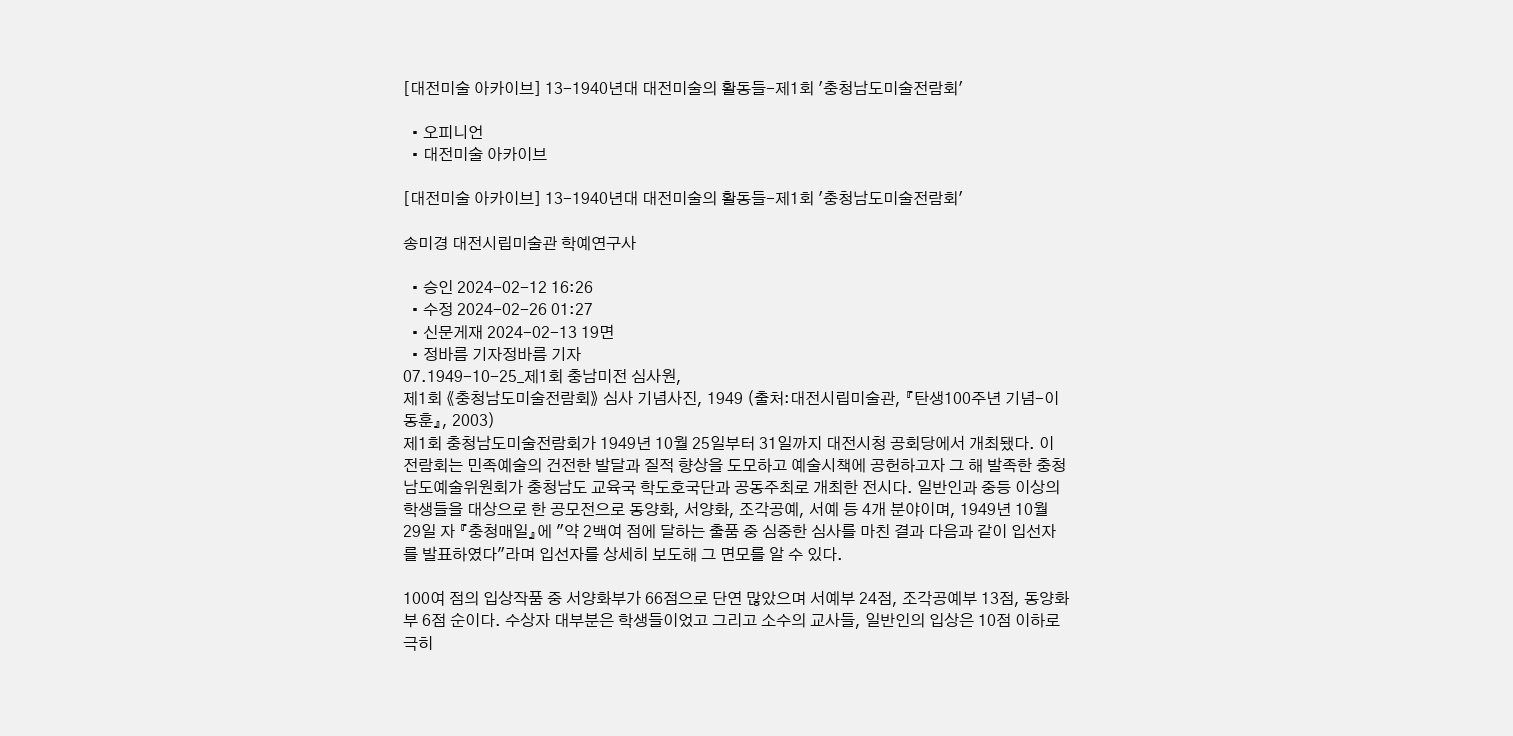[대전미술 아카이브] 13-1940년대 대전미술의 활동들-제1회 '충청남도미술전람회'

  • 오피니언
  • 대전미술 아카이브

[대전미술 아카이브] 13-1940년대 대전미술의 활동들-제1회 '충청남도미술전람회'

송미경 대전시립미술관 학예연구사

  • 승인 2024-02-12 16:26
  • 수정 2024-02-26 01:27
  • 신문게재 2024-02-13 19면
  • 정바름 기자정바름 기자
07.1949-10-25_제1회 충남미전 심사원,
제1회 《충청남도미술전람회》 심사 기념사진, 1949 (출처:대전시립미술관, 『탄생100주년 기념-이동훈』, 2003)
제1회 충청남도미술전람회가 1949년 10월 25일부터 31일까지 대전시청 공회당에서 개최됐다. 이 전람회는 민족예술의 건전한 발달과 질적 향상을 도모하고 예술시책에 공헌하고자 그 해 발족한 충청남도예술위원회가 충청남도 교육국 학도호국단과 공동주최로 개최한 전시다. 일반인과 중등 이상의 학생들을 대상으로 한 공모전으로 동양화, 서양화, 조각공예, 서예 등 4개 분야이며, 1949년 10월 29일 자 『충청매일』에 "약 2백여 점에 달하는 출품 중 심중한 심사를 마친 결과 다음과 같이 입선자를 발표하였다"라며 입선자를 상세히 보도해 그 면모를 알 수 있다.

100여 점의 입상작품 중 서양화부가 66점으로 단연 많았으며 서예부 24점, 조각공예부 13점, 동양화부 6점 순이다. 수상자 대부분은 학생들이었고 그리고 소수의 교사들, 일반인의 입상은 10점 이하로 극히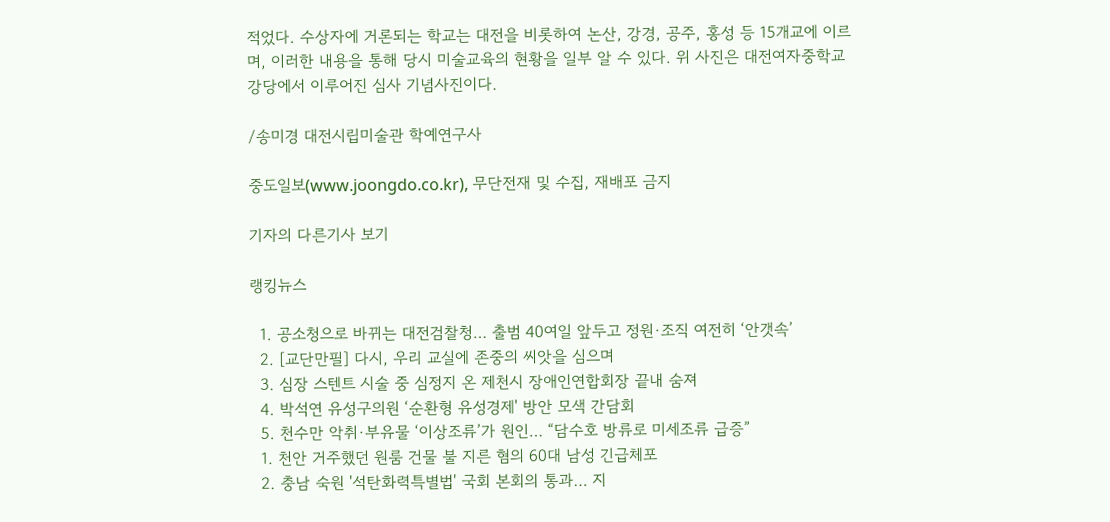적었다. 수상자에 거론되는 학교는 대전을 비롯하여 논산, 강경, 공주, 홍성 등 15개교에 이르며, 이러한 내용을 통해 당시 미술교육의 현황을 일부 알 수 있다. 위 사진은 대전여자중학교 강당에서 이루어진 심사 기념사진이다.

/송미경 대전시립미술관 학예연구사

중도일보(www.joongdo.co.kr), 무단전재 및 수집, 재배포 금지

기자의 다른기사 보기

랭킹뉴스

  1. 공소청으로 바뀌는 대전검찰청… 출범 40여일 앞두고 정원·조직 여전히 ‘안갯속’
  2. [교단만필] 다시, 우리 교실에 존중의 씨앗을 심으며
  3. 심장 스텐트 시술 중 심정지 온 제천시 장애인연합회장 끝내 숨져
  4. 박석연 유성구의원 ‘순환형 유성경제' 방안 모색 간담회
  5. 천수만 악취·부유물 ‘이상조류’가 원인… “담수호 방류로 미세조류 급증”
  1. 천안 거주했던 원룸 건물 불 지른 혐의 60대 남성 긴급체포
  2. 충남 숙원 '석탄화력특별법' 국회 본회의 통과… 지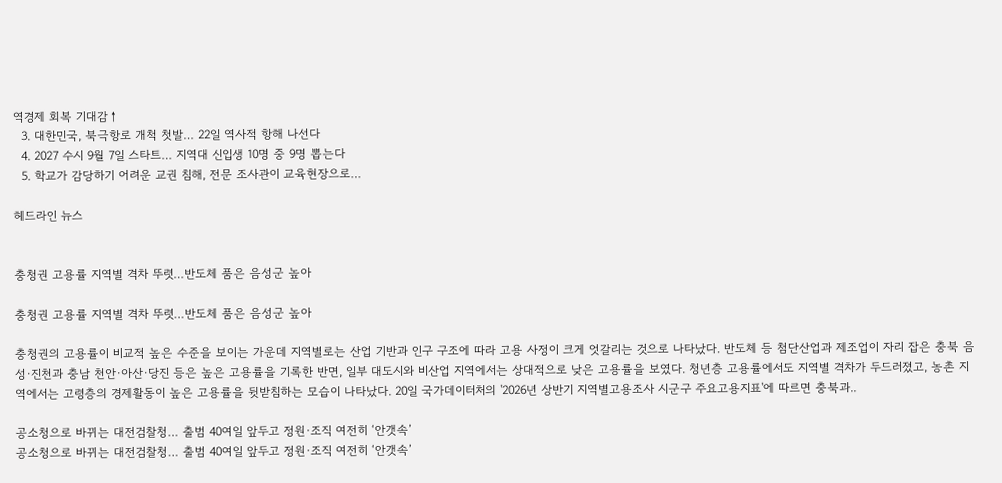역경제 회복 기대감↑
  3. 대한민국, 북극항로 개척 첫발… 22일 역사적 항해 나선다
  4. 2027 수시 9월 7일 스타트… 지역대 신입생 10명 중 9명 뽑는다
  5. 학교가 감당하기 어려운 교권 침해, 전문 조사관이 교육현장으로…

헤드라인 뉴스


충청권 고용률 지역별 격차 뚜렷…반도체 품은 음성군 높아

충청권 고용률 지역별 격차 뚜렷…반도체 품은 음성군 높아

충청권의 고용률이 비교적 높은 수준을 보이는 가운데 지역별로는 산업 기반과 인구 구조에 따라 고용 사정이 크게 엇갈리는 것으로 나타났다. 반도체 등 첨단산업과 제조업이 자리 잡은 충북 음성·진천과 충남 천안·아산·당진 등은 높은 고용률을 기록한 반면, 일부 대도시와 비산업 지역에서는 상대적으로 낮은 고용률을 보였다. 청년층 고용률에서도 지역별 격차가 두드러졌고, 농촌 지역에서는 고령층의 경제활동이 높은 고용률을 뒷받침하는 모습이 나타났다. 20일 국가데이터처의 '2026년 상반기 지역별고용조사 시군구 주요고용지표'에 따르면 충북과..

공소청으로 바뀌는 대전검찰청… 출범 40여일 앞두고 정원·조직 여전히 ‘안갯속’
공소청으로 바뀌는 대전검찰청… 출범 40여일 앞두고 정원·조직 여전히 ‘안갯속’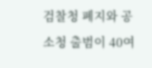검찰청 폐지와 공소청 출범이 40여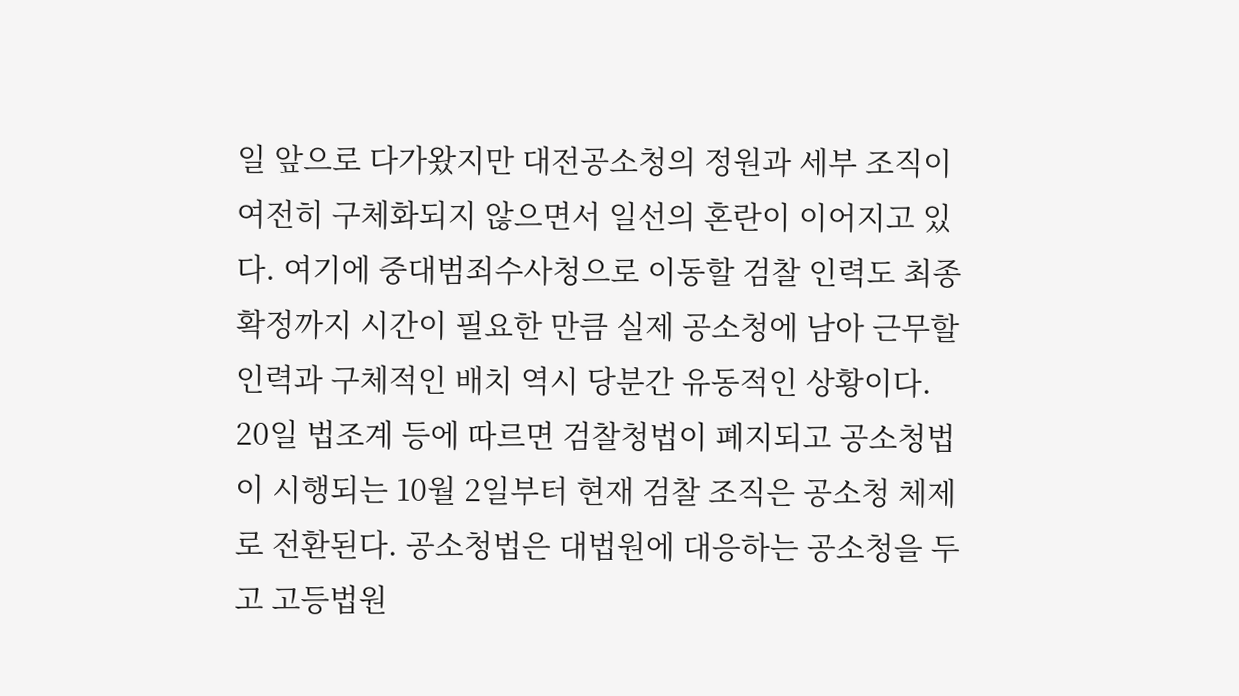일 앞으로 다가왔지만 대전공소청의 정원과 세부 조직이 여전히 구체화되지 않으면서 일선의 혼란이 이어지고 있다. 여기에 중대범죄수사청으로 이동할 검찰 인력도 최종 확정까지 시간이 필요한 만큼 실제 공소청에 남아 근무할 인력과 구체적인 배치 역시 당분간 유동적인 상황이다. 20일 법조계 등에 따르면 검찰청법이 폐지되고 공소청법이 시행되는 10월 2일부터 현재 검찰 조직은 공소청 체제로 전환된다. 공소청법은 대법원에 대응하는 공소청을 두고 고등법원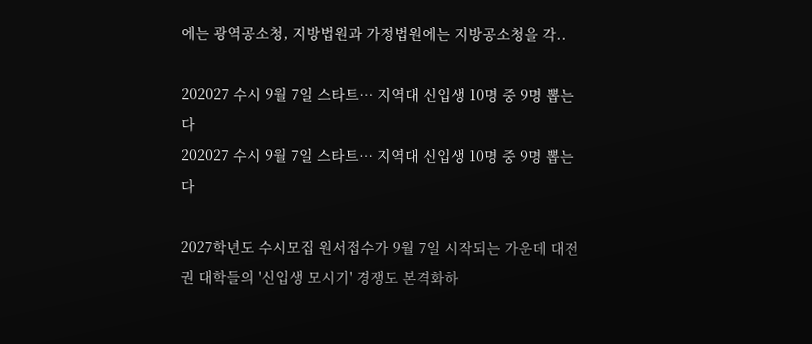에는 광역공소청, 지방법원과 가정법원에는 지방공소청을 각..

202027 수시 9월 7일 스타트… 지역대 신입생 10명 중 9명 뽑는다
202027 수시 9월 7일 스타트… 지역대 신입생 10명 중 9명 뽑는다

2027학년도 수시모집 원서접수가 9월 7일 시작되는 가운데 대전권 대학들의 '신입생 모시기' 경쟁도 본격화하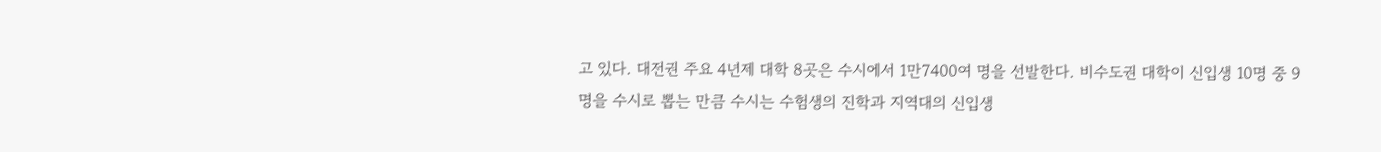고 있다. 대전권 주요 4년제 대학 8곳은 수시에서 1만7400여 명을 선발한다. 비수도권 대학이 신입생 10명 중 9명을 수시로 뽑는 만큼 수시는 수험생의 진학과 지역대의 신입생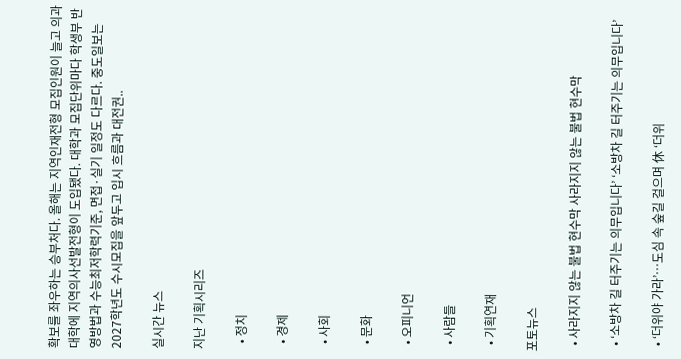확보를 좌우하는 승부처다. 올해는 지역인재전형 모집인원이 늘고 의과대학에 지역의사선발전형이 도입됐다. 대학과 모집단위마다 학생부 반영방법과 수능최저학력기준, 면접·실기 일정도 다르다. 중도일보는 2027학년도 수시모집을 앞두고 입시 흐름과 대전권..

실시간 뉴스

지난 기획시리즈

  • 정치

  • 경제

  • 사회

  • 문화

  • 오피니언

  • 사람들

  • 기획연재

포토뉴스

  • 사라지지 않는 불법 현수막 사라지지 않는 불법 현수막

  • ‘소방차 길 터주기는 의무입니다’ ‘소방차 길 터주기는 의무입니다’

  • ‘더위야 가라’…도심 속 숲길 걸으며 休 ‘더위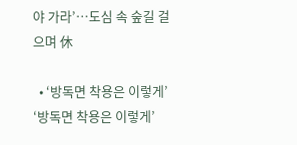야 가라’…도심 속 숲길 걸으며 休

  • ‘방독면 착용은 이렇게’ ‘방독면 착용은 이렇게’